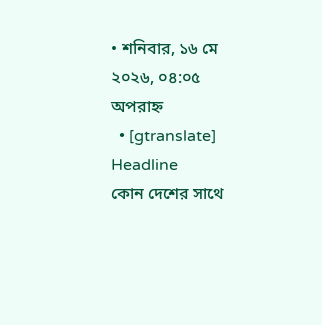• শনিবার, ১৬ মে ২০২৬, ০৪:০৫ অপরাহ্ন
  • [gtranslate]
Headline
কোন দেশের সাথে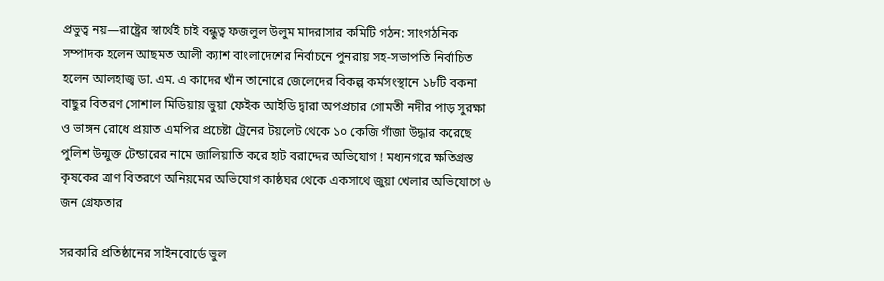প্রভুত্ব নয়—রাষ্ট্রের স্বার্থেই চাই বন্ধুত্ব ফজলুল উলুম মাদরাসার কমিটি গঠন: সাংগঠনিক সম্পাদক হলেন আছমত আলী ক্যাশ বাংলাদেশের নির্বাচনে পুনরায় সহ-সভাপতি নির্বাচিত হলেন আলহাজ্ব ডা. এম. এ কাদের খাঁন তানোরে জেলেদের বিকল্প কর্মসংস্থানে ১৮টি বকনা বাছুর বিতরণ সোশাল মিডিয়ায় ভুয়া ফেইক আইডি দ্বারা অপপ্রচার গোমতী নদীর পাড় সুরক্ষা ও ভাঙ্গন রোধে প্রয়াত এমপির প্রচেষ্টা ট্রেনের টয়লেট থেকে ১০ কেজি গাঁজা উদ্ধার করেছে পুলিশ উন্মুক্ত টেন্ডারের নামে জালিয়াতি করে হাট বরাদ্দের অভিযোগ ! মধ্যনগরে ক্ষতিগ্রস্ত কৃষকের ত্রাণ বিতরণে অনিয়মের অভিযোগ কাষ্ঠঘর থেকে একসাথে জুয়া খেলার অভিযোগে ৬ জন গ্রেফতার

সরকারি প্রতিষ্ঠানের সাইনবোর্ডে ভুল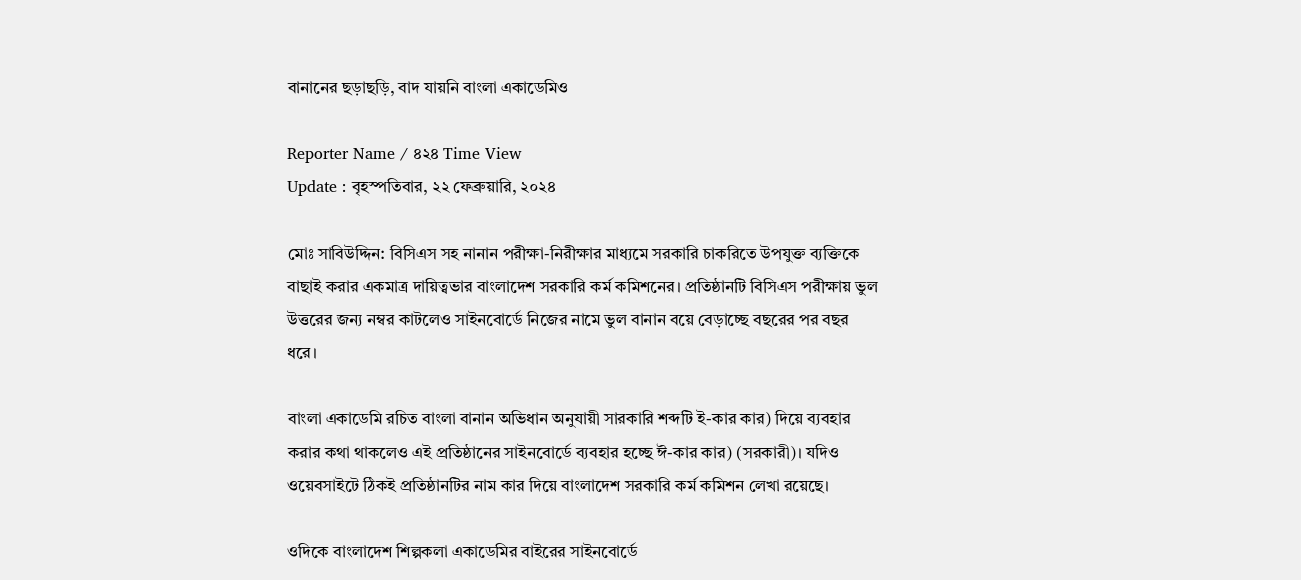বানানের ছড়াছড়ি, বাদ যায়নি বাংলা একাডেমিও

Reporter Name / ৪২৪ Time View
Update : বৃহস্পতিবার, ২২ ফেব্রুয়ারি, ২০২৪

মোঃ সাবিউদ্দিন: বিসিএস সহ নানান পরীক্ষা-নিরীক্ষার মাধ্যমে সরকারি চাকরিতে উপযুক্ত ব্যক্তিকে বাছাই করার একমাত্র দায়িত্বভার বাংলাদেশ সরকারি কর্ম কমিশনের। প্রতিষ্ঠানটি বিসিএস পরীক্ষায় ভুল উত্তরের জন্য নম্বর কাটলেও সাইনবোর্ডে নিজের নামে ভুল বানান বয়ে বেড়াচ্ছে বছরের পর বছর ধরে।

বাংলা একাডেমি রচিত বাংলা বানান অভিধান অনুযায়ী সারকারি শব্দটি ই-কার কার) দিয়ে ব্যবহার করার কথা থাকলেও এই প্রতিষ্ঠানের সাইনবোর্ডে ব্যবহার হচ্ছে ঈ-কার কার) (সরকারী)। যদিও ওয়েবসাইটে ঠিকই প্রতিষ্ঠানটির নাম কার দিয়ে বাংলাদেশ সরকারি কর্ম কমিশন লেখা রয়েছে।

ওদিকে বাংলাদেশ শিল্পকলা একাডেমির বাইরের সাইনবোর্ডে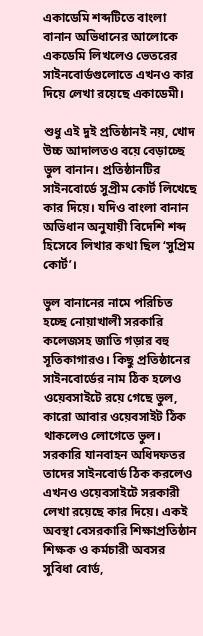একাডেমি শব্দটিতে বাংলা বানান অভিধানের আলোকে একডেমি লিখলেও ভেতরের সাইনবোর্ডগুলোতে এখনও কার দিয়ে লেখা রয়েছে একাডেমী।

শুধু এই দুই প্রতিষ্ঠানই নয়, খোদ উচ্চ আদালতও বয়ে বেড়াচ্ছে ভুল বানান। প্রতিষ্ঠানটির সাইনবোর্ডে সুপ্রীম কোর্ট লিখেছে কার দিয়ে। যদিও বাংলা বানান অভিধান অনুযায়ী বিদেশি শব্দ হিসেবে লিখার কথা ছিল ‘সুপ্রিম কোর্ট’।

ভুল বানানের নামে পরিচিত হচ্ছে নোয়াখালী সরকারি কলেজসহ জাতি গড়ার বহু সূতিকাগারও। কিছু প্রতিষ্ঠানের সাইনবোর্ডের নাম ঠিক হলেও ওয়েবসাইটে রয়ে গেছে ভুল, কারো আবার ওয়েবসাইট ঠিক থাকলেও লোগেতে ভুল। সরকারি যানবাহন অধিদফতর তাদের সাইনবোর্ড ঠিক করলেও এখনও ওয়েবসাইটে সরকারী লেখা রয়েছে কার দিয়ে। একই অবস্থা বেসরকারি শিক্ষাপ্রতিষ্ঠান শিক্ষক ও কর্মচারী অবসর সুবিধা বোর্ড,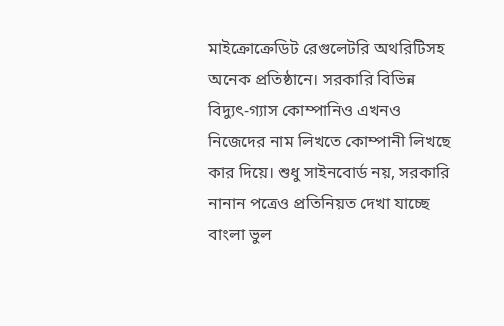মাইক্রোক্রেডিট রেগুলেটরি অথরিটিসহ অনেক প্রতিষ্ঠানে। সরকারি বিভিন্ন বিদ্যুৎ-গ্যাস কোম্পানিও এখনও নিজেদের নাম লিখতে কোম্পানী লিখছে কার দিয়ে। শুধু সাইনবোর্ড নয়, সরকারি নানান পত্রেও প্রতিনিয়ত দেখা যাচ্ছে বাংলা ভুল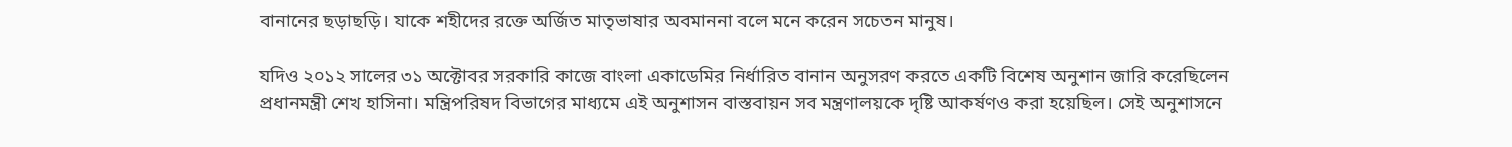বানানের ছড়াছড়ি। যাকে শহীদের রক্তে অর্জিত মাতৃভাষার অবমাননা বলে মনে করেন সচেতন মানুষ।

যদিও ২০১২ সালের ৩১ অক্টোবর সরকারি কাজে বাংলা একাডেমির নির্ধারিত বানান অনুসরণ করতে একটি বিশেষ অনুশান জারি করেছিলেন প্রধানমন্ত্রী শেখ হাসিনা। মন্ত্রিপরিষদ বিভাগের মাধ্যমে এই অনুশাসন বাস্তবায়ন সব মন্ত্রণালয়কে দৃষ্টি আকর্ষণও করা হয়েছিল। সেই অনুশাসনে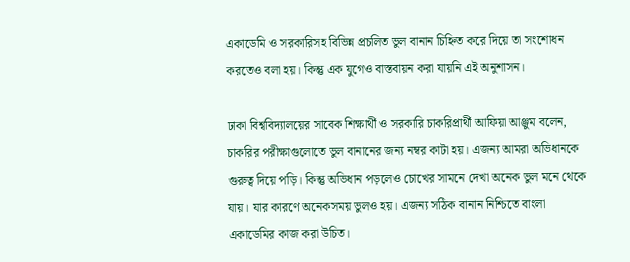একাডেমি ও সরকারিসহ বিভিন্ন প্রচলিত ভুল বানান চিহ্নিত করে দিয়ে তা সংশোধন করতেও বলা হয়। কিন্তু এক যুগেও বাস্তবায়ন করা যায়নি এই অনুশাসন।

ঢাকা বিশ্ববিদ্যালয়ের সাবেক শিক্ষার্থী ও সরকারি চাকরিপ্রার্থী আফিয়া আঞ্জুম বলেন, চাকরির পরীক্ষাগুলোতে ভুল বানানের জন্য নম্বর কাটা হয়। এজন্য আমরা অভিধানকে গুরুত্ব দিয়ে পড়ি। কিন্তু অভিধান পড়লেও চোখের সামনে দেখা অনেক ভুল মনে থেকে যায়। যার কারণে অনেকসময় ভুলও হয়। এজন্য সঠিক বানান নিশ্চিতে বাংলা একাডেমির কাজ করা উচিত।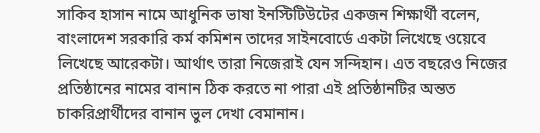সাকিব হাসান নামে আধুনিক ভাষা ইনস্টিটিউটের একজন শিক্ষার্থী বলেন, বাংলাদেশ সরকারি কর্ম কমিশন তাদের সাইনবোর্ডে একটা লিখেছে ওয়েবে লিখেছে আরেকটা। আর্থাৎ তারা নিজেরাই যেন সন্দিহান। এত বছরেও নিজের প্রতিষ্ঠানের নামের বানান ঠিক করতে না পারা এই প্রতিষ্ঠানটির অন্তত চাকরিপ্রার্থীদের বানান ভুল দেখা বেমানান।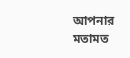আপনার মতামত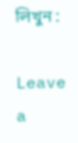লিখুন :

Leave a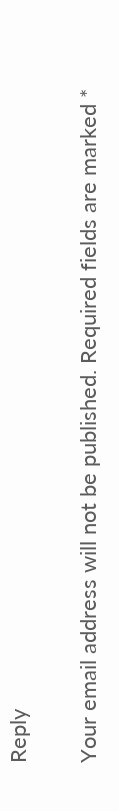Reply

Your email address will not be published. Required fields are marked *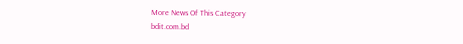More News Of This Category
bdit.com.bd